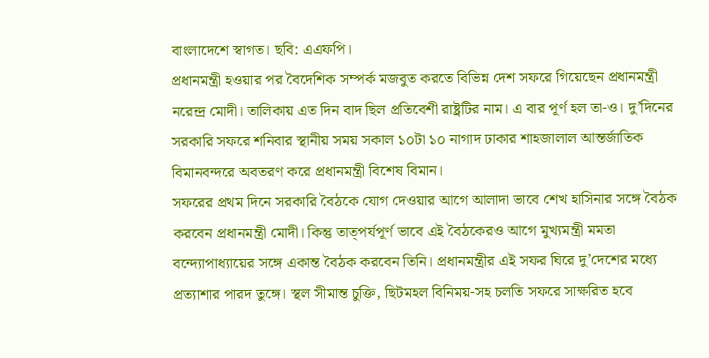বাংলাদেশে স্বাগত। ছবি: এএফপি।
প্রধানমন্ত্রী হওয়ার পর বৈদেশিক সম্পর্ক মজবুত করতে বিভিন্ন দেশ সফরে গিয়েছেন প্রধানমন্ত্রী নরেন্দ্র মোদী। তালিকায় এত দিন বাদ ছিল প্রতিবেশী রাষ্ট্রটির নাম। এ বার পূর্ণ হল তা-ও। দু’দিনের সরকারি সফরে শনিবার স্থানীয় সময় সকাল ১০টা ১০ নাগাদ ঢাকার শাহজালাল আন্তর্জাতিক বিমানবন্দরে অবতরণ করে প্রধানমন্ত্রী বিশেষ বিমান।
সফরের প্রথম দিনে সরকারি বৈঠকে যোগ দেওয়ার আগে আলাদা ভাবে শেখ হাসিনার সঙ্গে বৈঠক করবেন প্রধানমন্ত্রী মোদী। কিন্তু তাত্পর্যপূর্ণ ভাবে এই বৈঠকেরও আগে মুখ্যমন্ত্রী মমতা বন্দ্যোপাধ্যায়ের সঙ্গে একান্ত বৈঠক করবেন তিনি। প্রধানমন্ত্রীর এই সফর ঘিরে দু’দেশের মধ্যে প্রত্যাশার পারদ তুঙ্গে। স্থল সীমান্ত চুক্তি, ছিটমহল বিনিময়-সহ চলতি সফরে সাক্ষরিত হবে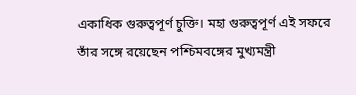একাধিক গুরুত্বপূর্ণ চুক্তি। মহা গুরুত্বপূর্ণ এই সফরে তাঁর সঙ্গে রয়েছেন পশ্চিমবঙ্গের মুখ্যমন্ত্রী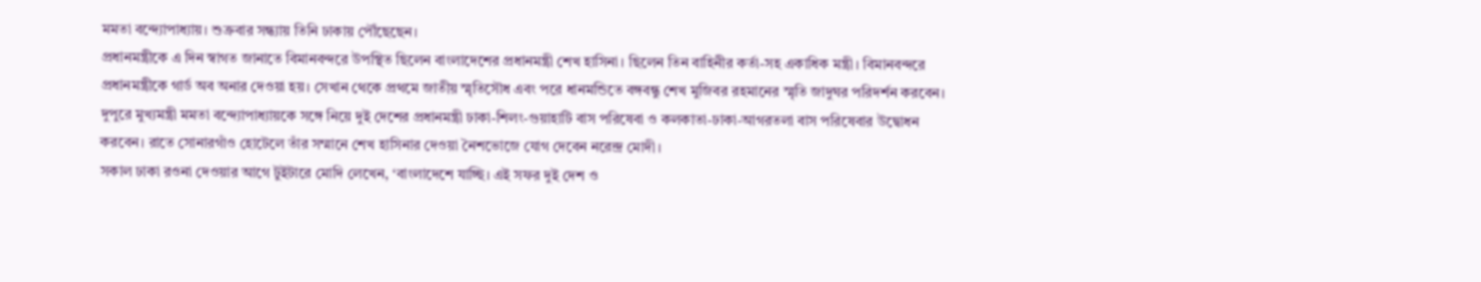মমতা বন্দ্যোপাধ্যায়। শুক্রবার সন্ধ্যায় তিনি ঢাকায় পৌঁছেছেন।
প্রধানমন্ত্রীকে এ দিন স্বাগত জানাতে বিমানবন্দরে উপস্থিত ছিলেন বাংলাদেশের প্রধানমন্ত্রী শেখ হাসিনা। ছিলেন তিন বাহিনীর কর্তা-সহ একাধিক মন্ত্রী। বিমানবন্দরে প্রধানমন্ত্রীকে গার্ড অব অনার দেওয়া হয়। সেখান থেকে প্রথমে জাতীয় স্মৃতিসৌধ এবং পরে ধানমন্ডিতে বঙ্গবন্ধু শেখ মুজিবর রহমানের স্মৃতি জাদুঘর পরিদর্শন করবেন। দুপুরে মুখ্যমন্ত্রী মমতা বন্দ্যোপাধ্যায়কে সঙ্গে নিয়ে দুই দেশের প্রধানমন্ত্রী ঢাকা-শিলং-গুয়াহাটি বাস পরিষেবা ও কলকাতা-ঢাকা-আগরতলা বাস পরিষেবার উদ্বোধন করবেন। রাতে সোনারগাঁও হোটেলে তাঁর সম্মানে শেখ হাসিনার দেওয়া নৈশভোজে যোগ দেবেন নরেন্দ্র মোদী।
সকাল ঢাকা রওনা দেওয়ার আগে টুইটারে মোদি লেখেন, ‘বাংলাদেশে যাচ্ছি। এই সফর দুই দেশ ও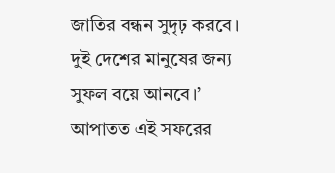জাতির বন্ধন সুদৃঢ় করবে। দুই দেশের মানুষের জন্য সুফল বয়ে আনবে।’
আপাতত এই সফরের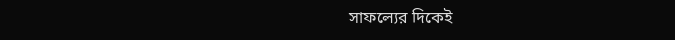সাফল্যের দিকেই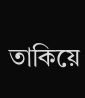তাকিয়ে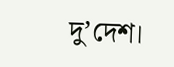দু’দেশ।